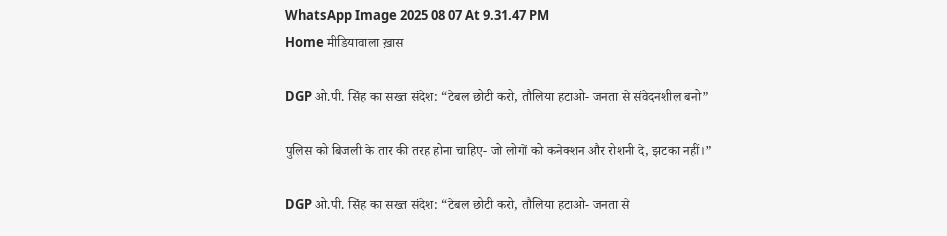WhatsApp Image 2025 08 07 At 9.31.47 PM
Home मीडियावाला ख़ास

DGP ओ.पी. सिंह का सख्त संदेश: “टेबल छोटी करो, तौलिया हटाओ- जनता से संवेदनशील बनो”

पुलिस को बिजली के तार की तरह होना चाहिए- जो लोगों को कनेक्शन और रोशनी दे, झटका नहीं।”

DGP ओ.पी. सिंह का सख्त संदेश: “टेबल छोटी करो, तौलिया हटाओ- जनता से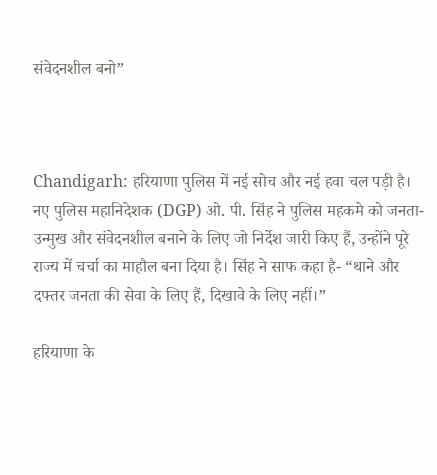संवेदनशील बनो”



Chandigarh: हरियाणा पुलिस में नई सोच और नई हवा चल पड़ी है। नए पुलिस महानिदेशक (DGP) ओ. पी. सिंह ने पुलिस महकमे को जनता-उन्मुख और संवेदनशील बनाने के लिए जो निर्देश जारी किए हैं, उन्होंने पूरे राज्य में चर्चा का माहौल बना दिया है। सिंह ने साफ कहा है- “थाने और दफ्तर जनता की सेवा के लिए हैं, दिखावे के लिए नहीं।”

हरियाणा के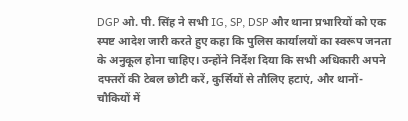DGP ओ. पी. सिंह ने सभी IG, SP, DSP और थाना प्रभारियों को एक स्पष्ट आदेश जारी करते हुए कहा कि पुलिस कार्यालयों का स्वरूप जनता के अनुकूल होना चाहिए। उन्होंने निर्देश दिया कि सभी अधिकारी अपने दफ्तरों की टेबल छोटी करें, कुर्सियों से तौलिए हटाएं, और थानों-चौकियों में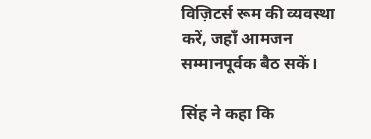विज़िटर्स रूम की व्यवस्था करें, जहाँ आमजन सम्मानपूर्वक बैठ सकें।

सिंह ने कहा कि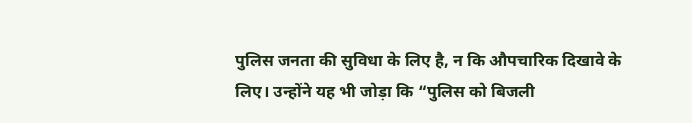पुलिस जनता की सुविधा के लिए है, न कि औपचारिक दिखावे के लिए। उन्होंने यह भी जोड़ा कि “पुलिस को बिजली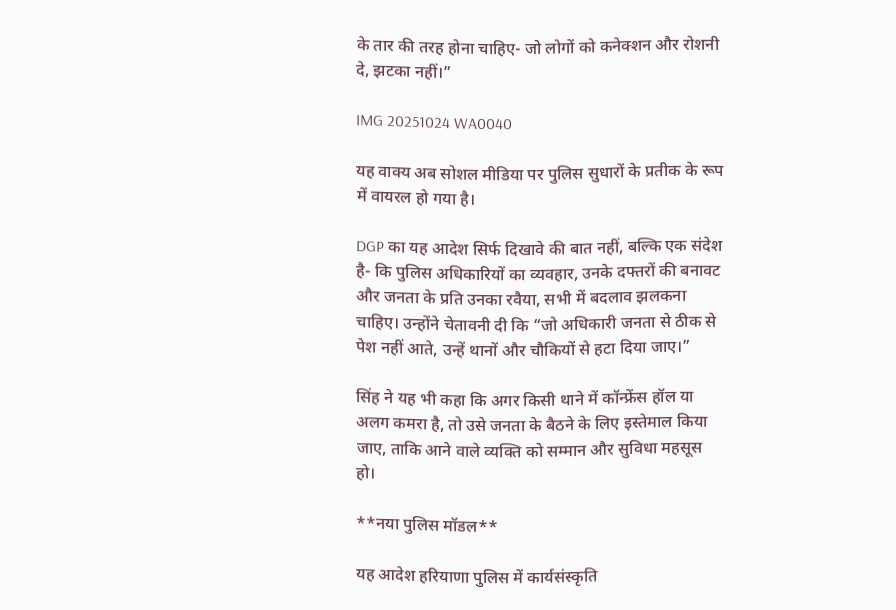के तार की तरह होना चाहिए- जो लोगों को कनेक्शन और रोशनी दे, झटका नहीं।”

IMG 20251024 WA0040

यह वाक्य अब सोशल मीडिया पर पुलिस सुधारों के प्रतीक के रूप में वायरल हो गया है।

DGP का यह आदेश सिर्फ दिखावे की बात नहीं, बल्कि एक संदेश है- कि पुलिस अधिकारियों का व्यवहार, उनके दफ्तरों की बनावट और जनता के प्रति उनका रवैया, सभी में बदलाव झलकना चाहिए। उन्होंने चेतावनी दी कि “जो अधिकारी जनता से ठीक से पेश नहीं आते, उन्हें थानों और चौकियों से हटा दिया जाए।”

सिंह ने यह भी कहा कि अगर किसी थाने में कॉन्फ्रेंस हॉल या अलग कमरा है, तो उसे जनता के बैठने के लिए इस्तेमाल किया जाए, ताकि आने वाले व्यक्ति को सम्मान और सुविधा महसूस हो।

**नया पुलिस मॉडल**

यह आदेश हरियाणा पुलिस में कार्यसंस्कृति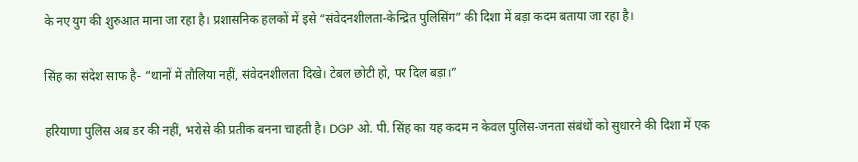के नए युग की शुरुआत माना जा रहा है। प्रशासनिक हलकों में इसे “संवेदनशीलता-केन्द्रित पुलिसिंग” की दिशा में बड़ा कदम बताया जा रहा है।

सिंह का संदेश साफ है- “थानों में तौलिया नहीं, संवेदनशीलता दिखे। टेबल छोटी हो, पर दिल बड़ा।”

हरियाणा पुलिस अब डर की नहीं, भरोसे की प्रतीक बनना चाहती है। DGP ओ. पी. सिंह का यह कदम न केवल पुलिस-जनता संबंधों को सुधारने की दिशा में एक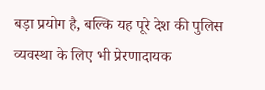बड़ा प्रयोग है, बल्कि यह पूरे देश की पुलिस व्यवस्था के लिए भी प्रेरणादायक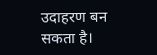उदाहरण बन सकता है।